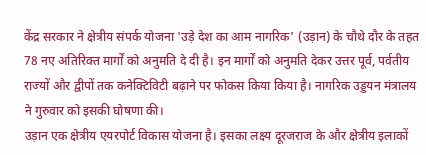केंद्र सरकार ने क्षेत्रीय संपर्क योजना 'उड़े देश का आम नागरिक' (उड़ान) के चौथे दौर के तहत 78 नए अतिरिक्त मार्गों को अनुमति दे दी है। इन मार्गों को अनुमति देकर उत्तर पूर्व, पर्वतीय राज्यों और द्वीपों तक कनेक्टिविटी बढ़ाने पर फोकस किया किया है। नागरिक उड्डयन मंत्रालय ने गुरुवार को इसकी घोषणा की।
उड़ान एक क्षेत्रीय एयरपोर्ट विकास योजना है। इसका लक्ष्य दूरजराज के और क्षेत्रीय इलाकों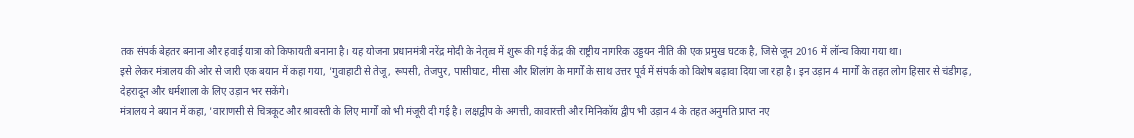तक संपर्क बेहतर बनाना और हवाई यात्रा को किफायती बनाना है। यह योजना प्रधानमंत्री नरेंद्र मोदी के नेतृत्व में शुरू की गई केंद्र की राष्ट्रीय नागरिक उड्डयन नीति की एक प्रमुख घटक है, जिसे जून 2016 में लॉन्च किया गया था।
इसे लेकर मंत्रालय की ओर से जारी एक बयान में कहा गया, 'गुवाहाटी से तेजू, रूपसी, तेजपुर, पासीघाट, मीसा और शिलांग के मार्गों के साथ उत्तर पूर्व में संपर्क को विशेष बढ़ावा दिया जा रहा है। इन उड़ान 4 मार्गों के तहत लोग हिसार से चंडीगढ़, देहरादून और धर्मशाला के लिए उड़ान भर सकेंगे।
मंत्रालय ने बयान में कहा, 'वाराणसी से चित्रकूट और श्रावस्ती के लिए मार्गों को भी मंजूरी दी गई है। लक्षद्वीप के अगत्ती, कावारत्ती और मिनिकॉय द्वीप भी उड़ान 4 के तहत अनुमति प्राप्त नए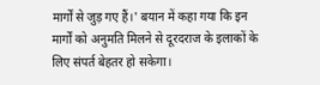मार्गों से जुड़ गए हैं।' बयान में कहा गया कि इन मार्गों को अनुमति मिलने से दूरदराज के इलाकों के लिए संपर्त बेहतर हो सकेगा।